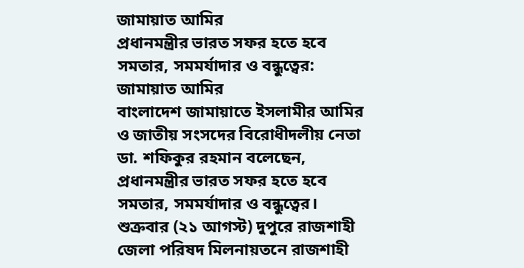জামায়াত আমির
প্রধানমন্ত্রীর ভারত সফর হতে হবে সমতার, সমমর্যাদার ও বন্ধুত্বের: জামায়াত আমির
বাংলাদেশ জামায়াতে ইসলামীর আমির ও জাতীয় সংসদের বিরোধীদলীয় নেতা ডা. শফিকুর রহমান বলেছেন, প্রধানমন্ত্রীর ভারত সফর হতে হবে সমতার, সমমর্যাদার ও বন্ধুত্বের।
শুক্রবার (২১ আগস্ট) দুপুরে রাজশাহী জেলা পরিষদ মিলনায়তনে রাজশাহী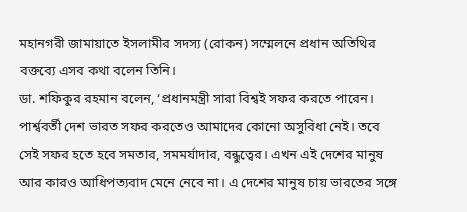মহানগরী জামায়াতে ইসলামীর সদস্য (রোকন) সম্মেলনে প্রধান অতিথির বক্তব্যে এসব কথা বলেন তিনি।
ডা. শফিকুর রহমান বলেন, ‘প্রধানমন্ত্রী সারা বিশ্বই সফর করতে পারেন। পার্শ্ববর্তী দেশ ভারত সফর করতেও আমাদের কোনো অসুবিধা নেই। তবে সেই সফর হতে হবে সমতার, সমমর্যাদার, বন্ধুত্বের। এখন এই দেশের মানুষ আর কারও আধিপত্যবাদ মেনে নেবে না। এ দেশের মানুষ চায় ভারতের সঙ্গে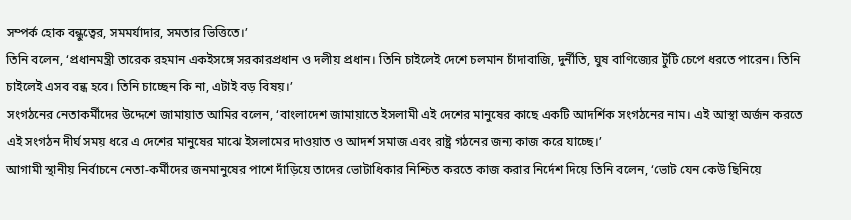সম্পর্ক হোক বন্ধুত্বের, সমমর্যাদার, সমতার ভিত্তিতে।’
তিনি বলেন, ‘প্রধানমন্ত্রী তারেক রহমান একইসঙ্গে সরকারপ্রধান ও দলীয় প্রধান। তিনি চাইলেই দেশে চলমান চাঁদাবাজি, দুর্নীতি, ঘুষ বাণিজ্যের টুঁটি চেপে ধরতে পারেন। তিনি চাইলেই এসব বন্ধ হবে। তিনি চাচ্ছেন কি না, এটাই বড় বিষয়।’
সংগঠনের নেতাকর্মীদের উদ্দেশে জামায়াত আমির বলেন, ‘বাংলাদেশ জামায়াতে ইসলামী এই দেশের মানুষের কাছে একটি আদর্শিক সংগঠনের নাম। এই আস্থা অর্জন করতে এই সংগঠন দীর্ঘ সময় ধরে এ দেশের মানুষের মাঝে ইসলামের দাওয়াত ও আদর্শ সমাজ এবং রাষ্ট্র গঠনের জন্য কাজ করে যাচ্ছে।’
আগামী স্থানীয় নির্বাচনে নেতা-কর্মীদের জনমানুষের পাশে দাঁড়িয়ে তাদের ভোটাধিকার নিশ্চিত করতে কাজ করার নির্দেশ দিয়ে তিনি বলেন, ‘ভোট যেন কেউ ছিনিয়ে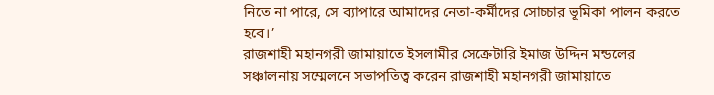নিতে না পারে, সে ব্যাপারে আমাদের নেতা-কর্মীদের সোচ্চার ভূমিকা পালন করতে হবে।’
রাজশাহী মহানগরী জামায়াতে ইসলামীর সেক্রেটারি ইমাজ উদ্দিন মন্ডলের সঞ্চালনায় সম্মেলনে সভাপতিত্ব করেন রাজশাহী মহানগরী জামায়াতে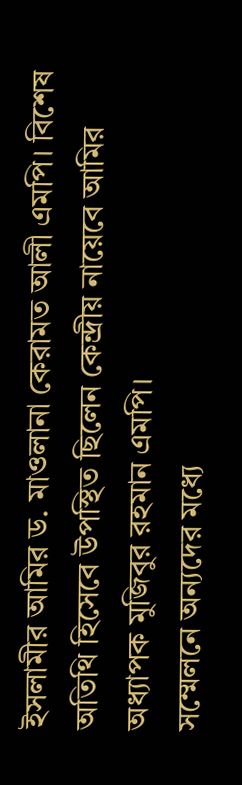ইসলামীর আমির ড. মাওলানা কেরামত আলী এমপি। বিশেষ অতিথি হিসেবে উপস্থিত ছিলেন কেন্দ্রীয় নায়েবে আমির অধ্যাপক মুজিবুর রহমান এমপি।
সম্মেলনে অন্যদের মধ্যে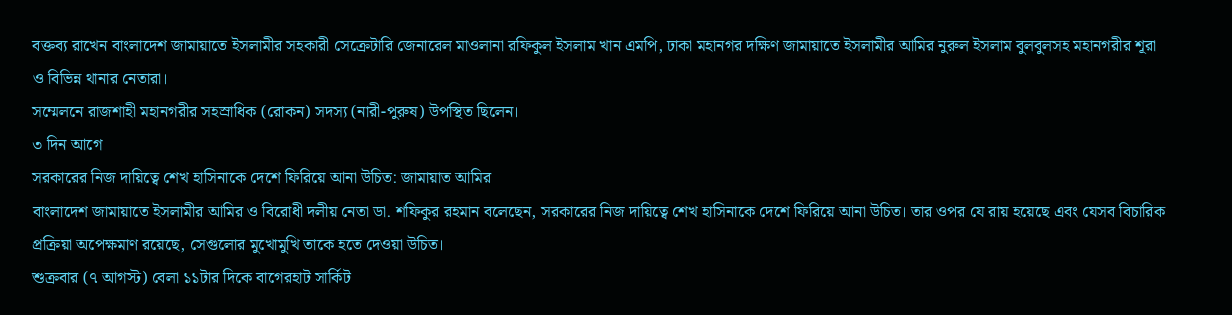বক্তব্য রাখেন বাংলাদেশ জামায়াতে ইসলামীর সহকারী সেক্রেটারি জেনারেল মাওলানা রফিকুল ইসলাম খান এমপি, ঢাকা মহানগর দক্ষিণ জামায়াতে ইসলামীর আমির নুরুল ইসলাম বুলবুলসহ মহানগরীর শূরা ও বিভিন্ন থানার নেতারা।
সম্মেলনে রাজশাহী মহানগরীর সহস্রাধিক (রোকন) সদস্য (নারী-পুরুষ) উপস্থিত ছিলেন।
৩ দিন আগে
সরকারের নিজ দায়িত্বে শেখ হাসিনাকে দেশে ফিরিয়ে আনা উচিত: জামায়াত আমির
বাংলাদেশ জামায়াতে ইসলামীর আমির ও বিরোধী দলীয় নেতা ডা. শফিকুর রহমান বলেছেন, সরকারের নিজ দায়িত্বে শেখ হাসিনাকে দেশে ফিরিয়ে আনা উচিত। তার ওপর যে রায় হয়েছে এবং যেসব বিচারিক প্রক্রিয়া অপেক্ষমাণ রয়েছে, সেগুলোর মুখোমুখি তাকে হতে দেওয়া উচিত।
শুক্রবার (৭ আগস্ট) বেলা ১১টার দিকে বাগেরহাট সার্কিট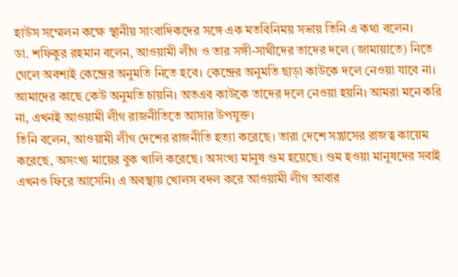হাউস সম্মেলন কক্ষে স্থানীয় সাংবাদিকদের সঙ্গে এক মতবিনিময় সভায় তিনি এ কথা বলেন।
ডা. শফিকুর রহমান বলেন, আওয়ামী লীগ ও তার সঙ্গী-সাথীদের তাদের দলে (জামায়াতে) নিতে গেলে অবশ্যই কেন্দ্রের অনুমতি নিতে হবে। কেন্দ্রের অনুমতি ছাড়া কাউকে দলে নেওয়া যাবে না। আমাদের কাছে কেউ অনুমতি চায়নি। অতএব কাউকে তাদের দলে নেওয়া হয়নি। আমরা মনে করি না, এখনই আওয়ামী লীগ রাজনীতিতে আসার উপযুক্ত।
তিনি বলেন, আওয়ামী লীগ দেশের রাজনীতি হত্যা করেছে। তারা দেশে সন্ত্রাসের রাজত্ব কায়েম করেছে, অসংখ্য মায়ের বুক খালি করেছে। অসংখ্য মানুষ গুম হয়েছে। গুম হওয়া মানুষদের সবাই এখনও ফিরে আসেনি। এ অবস্থায় খোলস বদল করে আওয়ামী লীগ আবার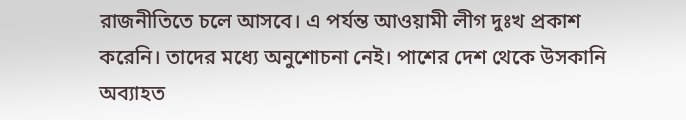রাজনীতিতে চলে আসবে। এ পর্যন্ত আওয়ামী লীগ দুঃখ প্রকাশ করেনি। তাদের মধ্যে অনুশোচনা নেই। পাশের দেশ থেকে উসকানি অব্যাহত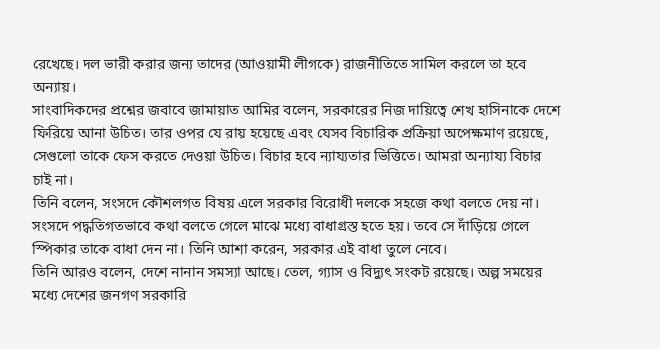রেখেছে। দল ভারী করার জন্য তাদের (আওয়ামী লীগকে) রাজনীতিতে সামিল করলে তা হবে অন্যায়।
সাংবাদিকদের প্রশ্নের জবাবে জামায়াত আমির বলেন, সরকারের নিজ দায়িত্বে শেখ হাসিনাকে দেশে ফিরিয়ে আনা উচিত। তার ওপর যে রায় হয়েছে এবং যেসব বিচারিক প্রক্রিয়া অপেক্ষমাণ রয়েছে, সেগুলো তাকে ফেস করতে দেওয়া উচিত। বিচার হবে ন্যায্যতার ভিত্তিতে। আমরা অন্যায্য বিচার চাই না।
তিনি বলেন, সংসদে কৌশলগত বিষয় এলে সরকার বিরোধী দলকে সহজে কথা বলতে দেয় না। সংসদে পদ্ধতিগতভাবে কথা বলতে গেলে মাঝে মধ্যে বাধাগ্রস্ত হতে হয়। তবে সে দাঁড়িয়ে গেলে স্পিকার তাকে বাধা দেন না। তিনি আশা করেন, সরকার এই বাধা তুলে নেবে।
তিনি আরও বলেন, দেশে নানান সমস্যা আছে। তেল, গ্যাস ও বিদ্যুৎ সংকট রয়েছে। অল্প সময়ের মধ্যে দেশের জনগণ সরকারি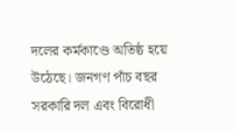দলের কর্মকাণ্ডে অতিষ্ঠ হয়ে উঠেছে। জনগণ পাঁচ বছর সরকারি দল এবং বিরোধী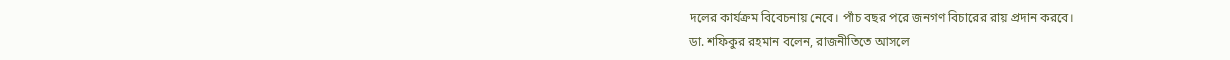দলের কার্যক্রম বিবেচনায় নেবে। পাঁচ বছর পরে জনগণ বিচারের রায় প্রদান করবে।
ডা. শফিকুর রহমান বলেন, রাজনীতিতে আসলে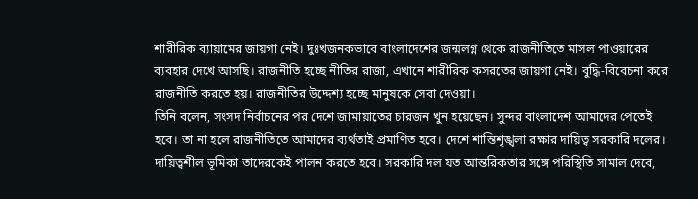শারীরিক ব্যায়ামের জায়গা নেই। দুঃখজনকভাবে বাংলাদেশের জন্মলগ্ন থেকে রাজনীতিতে মাসল পাওয়ারের ব্যবহার দেখে আসছি। রাজনীতি হচ্ছে নীতির রাজা, এখানে শারীরিক কসরতের জায়গা নেই। বুদ্ধি-বিবেচনা করে রাজনীতি করতে হয়। রাজনীতির উদ্দেশ্য হচ্ছে মানুষকে সেবা দেওয়া।
তিনি বলেন, সংসদ নির্বাচনের পর দেশে জামায়াতের চারজন খুন হয়েছেন। সুন্দর বাংলাদেশ আমাদের পেতেই হবে। তা না হলে রাজনীতিতে আমাদের ব্যর্থতাই প্রমাণিত হবে। দেশে শান্তিশৃঙ্খলা রক্ষার দায়িত্ব সরকারি দলের। দায়িত্বশীল ভূমিকা তাদেরকেই পালন করতে হবে। সরকারি দল যত আন্তরিকতার সঙ্গে পরিস্থিতি সামাল দেবে,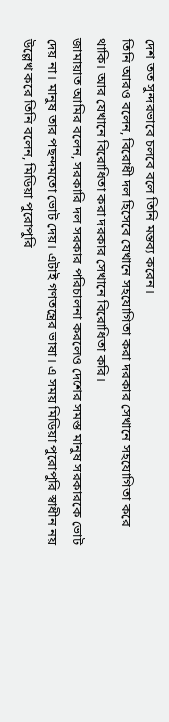দেশ তত সুন্দরভাবে চলবে বলে তিনি মন্তব্য করেন।
তিনি আরও বলেন, বিরোধী দল হিসেবে যেখানে সহযোগিতা করা দরকার সেখানে সহযোগিতা করে থাকি। আর যেখানে বিরোধিতা করা দরকার সেখানে বিরোধিতা করি।
জামায়াত আমির বলেন, সরকারি দল সরকার পরিচালনা করলেও দেশের সমস্ত মানুষ সরকারকে ভোট দেয় না। মানুষ তার পছন্দমতো ভোট দেয়। এটাই গণতন্ত্রের ভাষা। এ সময় মিডিয়া পুরোপুরি স্বাধীন নয় উল্লেখ করে তিনি বলেন, মিডিয়া পুরোপুরি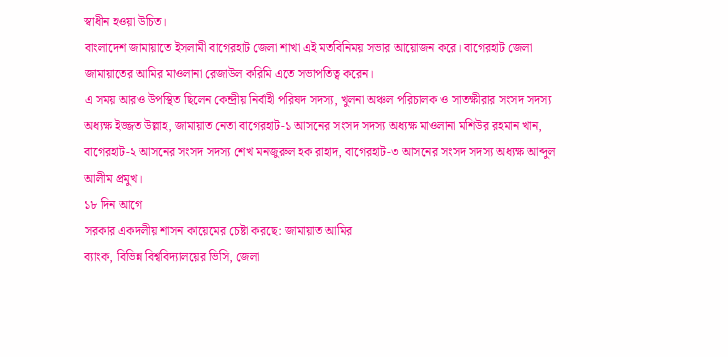স্বাধীন হওয়া উচিত।
বাংলাদেশ জামায়াতে ইসলামী বাগেরহাট জেলা শাখা এই মতবিনিময় সভার আয়োজন করে। বাগেরহাট জেলা জামায়াতের আমির মাওলানা রেজাউল করিমি এতে সভাপতিত্ব করেন।
এ সময় আরও উপস্থিত ছিলেন কেন্দ্রীয় নির্বাহী পরিষদ সদস্য, খুলনা অঞ্চল পরিচালক ও সাতক্ষীরার সংসদ সদস্য অধ্যক্ষ ইজ্জত উল্লাহ, জামায়াত নেতা বাগেরহাট-১ আসনের সংসদ সদস্য অধ্যক্ষ মাওলানা মশিউর রহমান খান, বাগেরহাট-২ আসনের সংসদ সদস্য শেখ মনজুরুল হক রাহাদ, বাগেরহাট-৩ আসনের সংসদ সদস্য অধ্যক্ষ আব্দুল আলীম প্রমুখ।
১৮ দিন আগে
সরকার একদলীয় শাসন কায়েমের চেষ্টা করছে: জামায়াত আমির
ব্যাংক, বিভিন্ন বিশ্ববিদ্যালয়ের ভিসি, জেলা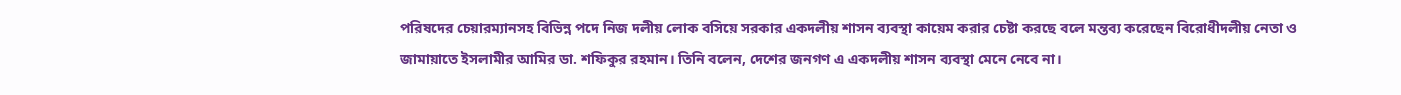পরিষদের চেয়ারম্যানসহ বিভিন্ন পদে নিজ দলীয় লোক বসিয়ে সরকার একদলীয় শাসন ব্যবস্থা কায়েম করার চেষ্টা করছে বলে মন্তব্য করেছেন বিরোধীদলীয় নেতা ও জামায়াতে ইসলামীর আমির ডা. শফিকুর রহমান। তিনি বলেন, দেশের জনগণ এ একদলীয় শাসন ব্যবস্থা মেনে নেবে না।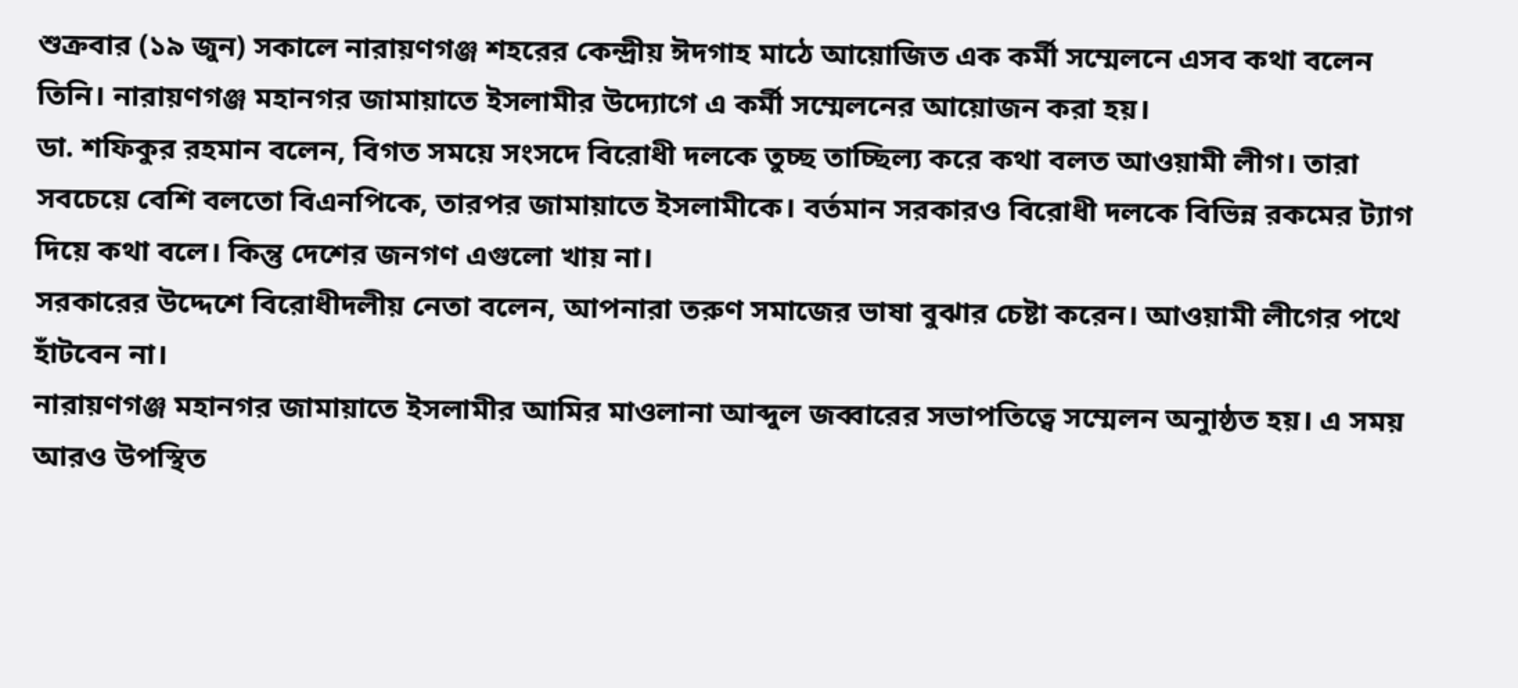শুক্রবার (১৯ জুন) সকালে নারায়ণগঞ্জ শহরের কেন্দ্রীয় ঈদগাহ মাঠে আয়োজিত এক কর্মী সম্মেলনে এসব কথা বলেন তিনি। নারায়ণগঞ্জ মহানগর জামায়াতে ইসলামীর উদ্যোগে এ কর্মী সম্মেলনের আয়োজন করা হয়।
ডা. শফিকুর রহমান বলেন, বিগত সময়ে সংসদে বিরোধী দলকে তুচ্ছ তাচ্ছিল্য করে কথা বলত আওয়ামী লীগ। তারা সবচেয়ে বেশি বলতো বিএনপিকে, তারপর জামায়াতে ইসলামীকে। বর্তমান সরকারও বিরোধী দলকে বিভিন্ন রকমের ট্যাগ দিয়ে কথা বলে। কিন্তু দেশের জনগণ এগুলো খায় না।
সরকারের উদ্দেশে বিরোধীদলীয় নেতা বলেন, আপনারা তরুণ সমাজের ভাষা বুঝার চেষ্টা করেন। আওয়ামী লীগের পথে হাঁটবেন না।
নারায়ণগঞ্জ মহানগর জামায়াতে ইসলামীর আমির মাওলানা আব্দুল জব্বারের সভাপতিত্বে সম্মেলন অনুাষ্ঠত হয়। এ সময় আরও উপস্থিত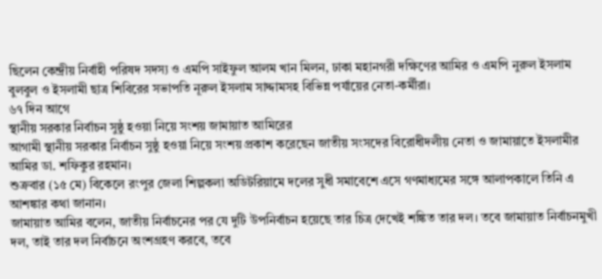ছিলেন কেন্দ্রীয় নির্বাহী পরিষদ সদস্য ও এমপি সাইফুল আলম খান মিলন, ঢাকা মহানগরী দক্ষিণের আমির ও এমপি নুরুল ইসলাম বুলবুল ও ইসলামী ছাত্র শিবিরের সভাপতি নূরুল ইসলাম সাদ্দামসহ বিভিন্ন পর্যায়ের নেতা-কর্মীরা।
৬৭ দিন আগে
স্থানীয় সরকার নির্বাচন সুষ্ঠু হওয়া নিয়ে সংশয় জামায়াত আমিরের
আগামী স্থানীয় সরকার নির্বাচন সুষ্ঠু হওয়া নিয়ে সংশয় প্রকাশ করেছেন জাতীয় সংসদের বিরোধীদলীয় নেতা ও জামায়াতে ইসলামীর আমির ডা. শফিকুর রহমান।
শুক্রবার (১৫ মে) বিকেলে রংপুর জেলা শিল্পকলা অডিটরিয়ামে দলের সুধী সমাবেশে এসে গণমাধ্যমের সঙ্গে আলাপকালে তিনি এ আশঙ্কার কথা জানান।
জামায়াত আমির বলেন, জাতীয় নির্বাচনের পর যে দুটি উপনির্বাচন হয়েছে তার চিত্র দেখেই শঙ্কিত তার দল। তবে জামায়াত নির্বাচনমুখী দল, তাই তার দল নির্বাচনে অংশগ্রহণ করবে, তবে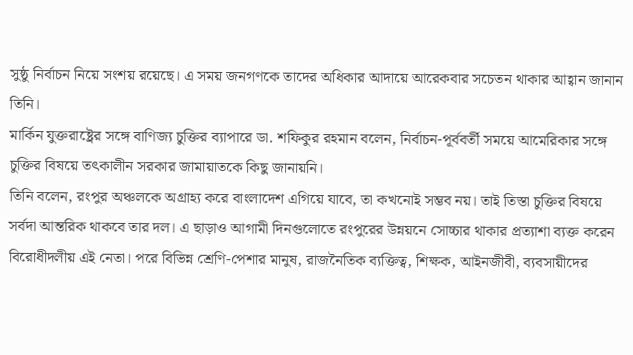সুষ্ঠু নির্বাচন নিয়ে সংশয় রয়েছে। এ সময় জনগণকে তাদের অধিকার আদায়ে আরেকবার সচেতন থাকার আহ্বান জানান তিনি।
মার্কিন যুক্তরাষ্ট্রের সঙ্গে বাণিজ্য চুক্তির ব্যাপারে ডা. শফিকুর রহমান বলেন, নির্বাচন-পূর্ববর্তী সময়ে আমেরিকার সঙ্গে চুক্তির বিষয়ে তৎকালীন সরকার জামায়াতকে কিছু জানায়নি।
তিনি বলেন, রংপুর অঞ্চলকে অগ্রাহ্য করে বাংলাদেশ এগিয়ে যাবে, তা কখনোই সম্ভব নয়। তাই তিস্তা চুক্তির বিষয়ে সর্বদা আন্তরিক থাকবে তার দল। এ ছাড়াও আগামী দিনগুলোতে রংপুরের উন্নয়নে সোচ্চার থাকার প্রত্যাশা ব্যক্ত করেন বিরোধীদলীয় এই নেতা। পরে বিভিন্ন শ্রেণি-পেশার মানুষ, রাজনৈতিক ব্যক্তিত্ব, শিক্ষক, আইনজীবী, ব্যবসায়ীদের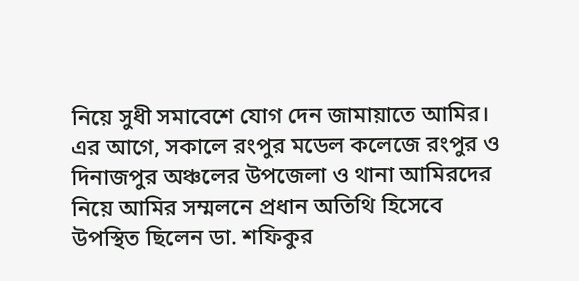নিয়ে সুধী সমাবেশে যোগ দেন জামায়াতে আমির।
এর আগে, সকালে রংপুর মডেল কলেজে রংপুর ও দিনাজপুর অঞ্চলের উপজেলা ও থানা আমিরদের নিয়ে আমির সম্মলনে প্রধান অতিথি হিসেবে উপস্থিত ছিলেন ডা. শফিকুর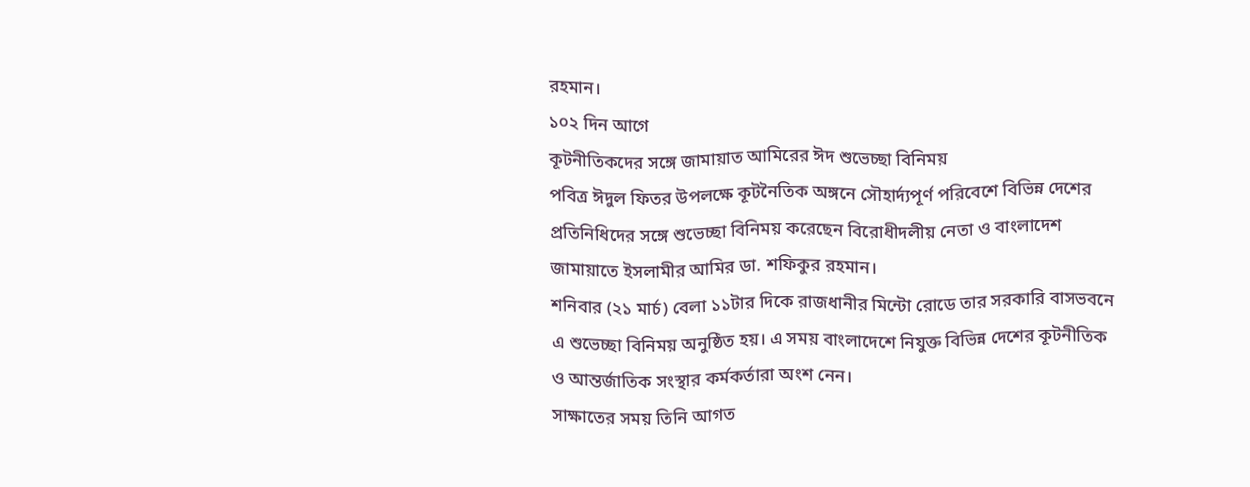রহমান।
১০২ দিন আগে
কূটনীতিকদের সঙ্গে জামায়াত আমিরের ঈদ শুভেচ্ছা বিনিময়
পবিত্র ঈদুল ফিতর উপলক্ষে কূটনৈতিক অঙ্গনে সৌহার্দ্যপূর্ণ পরিবেশে বিভিন্ন দেশের প্রতিনিধিদের সঙ্গে শুভেচ্ছা বিনিময় করেছেন বিরোধীদলীয় নেতা ও বাংলাদেশ জামায়াতে ইসলামীর আমির ডা. শফিকুর রহমান।
শনিবার (২১ মার্চ) বেলা ১১টার দিকে রাজধানীর মিন্টো রোডে তার সরকারি বাসভবনে এ শুভেচ্ছা বিনিময় অনুষ্ঠিত হয়। এ সময় বাংলাদেশে নিযুক্ত বিভিন্ন দেশের কূটনীতিক ও আন্তর্জাতিক সংস্থার কর্মকর্তারা অংশ নেন।
সাক্ষাতের সময় তিনি আগত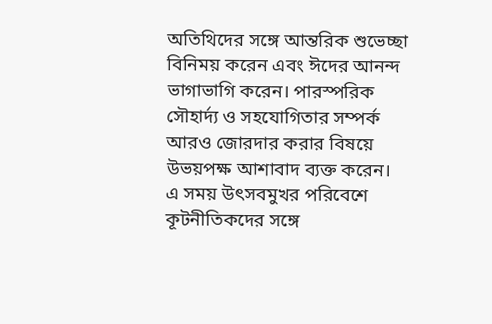অতিথিদের সঙ্গে আন্তরিক শুভেচ্ছা বিনিময় করেন এবং ঈদের আনন্দ ভাগাভাগি করেন। পারস্পরিক সৌহার্দ্য ও সহযোগিতার সম্পর্ক আরও জোরদার করার বিষয়ে উভয়পক্ষ আশাবাদ ব্যক্ত করেন।
এ সময় উৎসবমুখর পরিবেশে কূটনীতিকদের সঙ্গে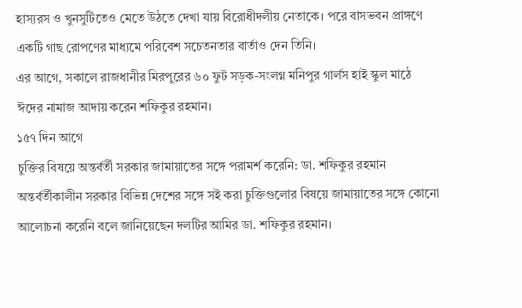হাস্যরস ও খুনসুটিতেও মেতে উঠতে দেখা যায় বিরোধীদলীয় নেতাকে। পরে বাসভবন প্রাঙ্গণে একটি গাছ রোপণের মাধ্যমে পরিবেশ সচেতনতার বার্তাও দেন তিনি।
এর আগে, সকালে রাজধানীর মিরপুরের ৬০ ফুট সড়ক-সংলগ্ন মনিপুর গার্লস হাই স্কুল মাঠে ঈদের নামাজ আদায় করেন শফিকুর রহমান।
১৫৭ দিন আগে
চুক্তির বিষয়ে অন্তর্বর্তী সরকার জামায়াতের সঙ্গে পরামর্শ করেনি: ডা. শফিকুর রহমান
অন্তর্বর্তীকালীন সরকার বিভিন্ন দেশের সঙ্গে সই করা চুক্তিগুলোর বিষয়ে জামায়াতের সঙ্গে কোনো আলোচনা করেনি বলে জানিয়েছেন দলটির আমির ডা. শফিকুর রহমান।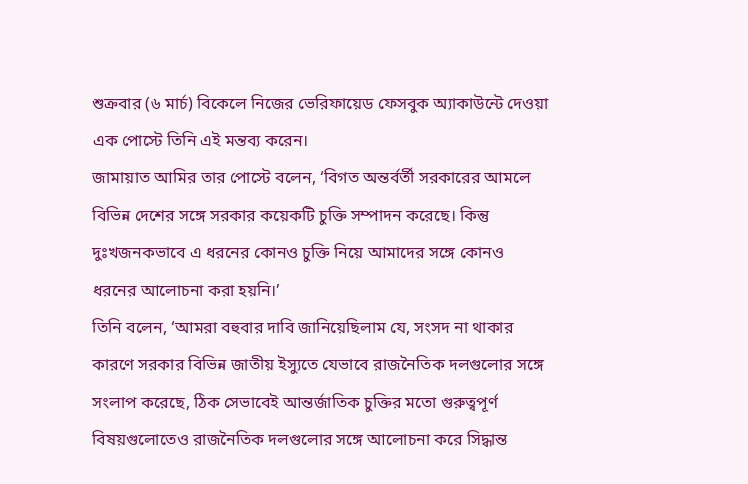শুক্রবার (৬ মার্চ) বিকেলে নিজের ভেরিফায়েড ফেসবুক অ্যাকাউন্টে দেওয়া এক পোস্টে তিনি এই মন্তব্য করেন।
জামায়াত আমির তার পোস্টে বলেন, ‘বিগত অন্তর্বর্তী সরকারের আমলে বিভিন্ন দেশের সঙ্গে সরকার কয়েকটি চুক্তি সম্পাদন করেছে। কিন্তু দুঃখজনকভাবে এ ধরনের কোনও চুক্তি নিয়ে আমাদের সঙ্গে কোনও ধরনের আলোচনা করা হয়নি।’
তিনি বলেন, ‘আমরা বহুবার দাবি জানিয়েছিলাম যে, সংসদ না থাকার কারণে সরকার বিভিন্ন জাতীয় ইস্যুতে যেভাবে রাজনৈতিক দলগুলোর সঙ্গে সংলাপ করেছে, ঠিক সেভাবেই আন্তর্জাতিক চুক্তির মতো গুরুত্বপূর্ণ বিষয়গুলোতেও রাজনৈতিক দলগুলোর সঙ্গে আলোচনা করে সিদ্ধান্ত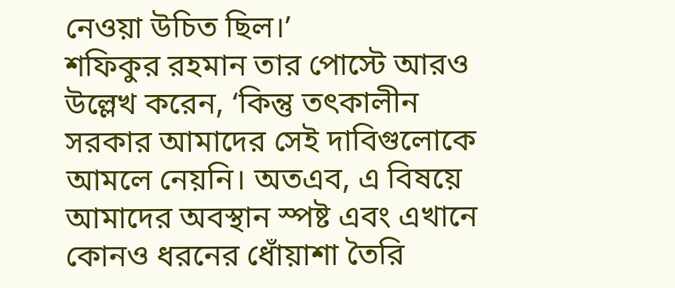নেওয়া উচিত ছিল।’
শফিকুর রহমান তার পোস্টে আরও উল্লেখ করেন, ‘কিন্তু তৎকালীন সরকার আমাদের সেই দাবিগুলোকে আমলে নেয়নি। অতএব, এ বিষয়ে আমাদের অবস্থান স্পষ্ট এবং এখানে কোনও ধরনের ধোঁয়াশা তৈরি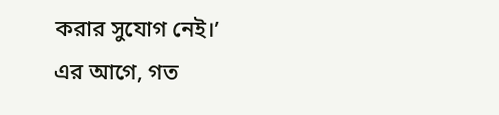করার সুযোগ নেই।’
এর আগে, গত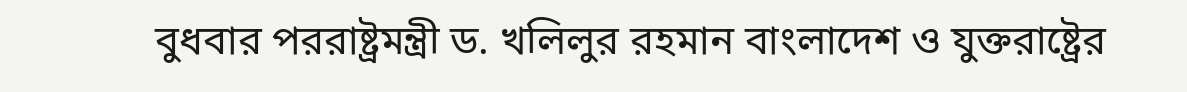বুধবার পররাষ্ট্রমন্ত্রী ড. খলিলুর রহমান বাংলাদেশ ও যুক্তরাষ্ট্রের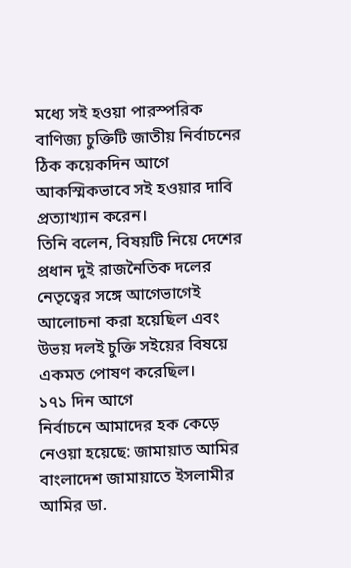মধ্যে সই হওয়া পারস্পরিক বাণিজ্য চুক্তিটি জাতীয় নির্বাচনের ঠিক কয়েকদিন আগে আকস্মিকভাবে সই হওয়ার দাবি প্রত্যাখ্যান করেন।
তিনি বলেন, বিষয়টি নিয়ে দেশের প্রধান দুই রাজনৈতিক দলের নেতৃত্বের সঙ্গে আগেভাগেই আলোচনা করা হয়েছিল এবং উভয় দলই চুক্তি সইয়ের বিষয়ে একমত পোষণ করেছিল।
১৭১ দিন আগে
নির্বাচনে আমাদের হক কেড়ে নেওয়া হয়েছে: জামায়াত আমির
বাংলাদেশ জামায়াতে ইসলামীর আমির ডা.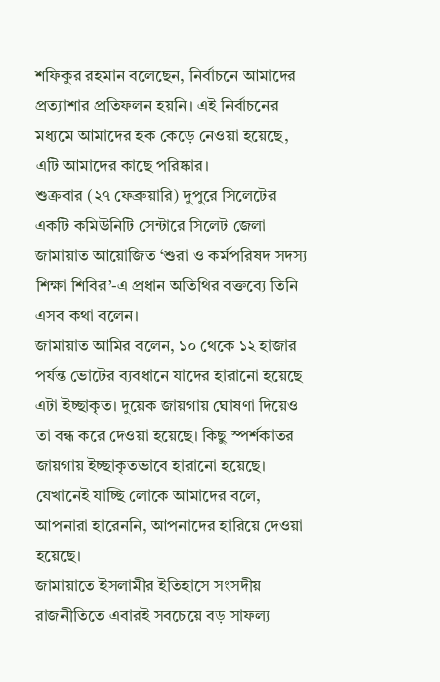শফিকুর রহমান বলেছেন, নির্বাচনে আমাদের প্রত্যাশার প্রতিফলন হয়নি। এই নির্বাচনের মধ্যমে আমাদের হক কেড়ে নেওয়া হয়েছে, এটি আমাদের কাছে পরিষ্কার।
শুক্রবার (২৭ ফেব্রুয়ারি) দুপুরে সিলেটের একটি কমিউনিটি সেন্টারে সিলেট জেলা জামায়াত আয়োজিত ‘শুরা ও কর্মপরিষদ সদস্য শিক্ষা শিবির’-এ প্রধান অতিথির বক্তব্যে তিনি এসব কথা বলেন।
জামায়াত আমির বলেন, ১০ থেকে ১২ হাজার পর্যন্ত ভোটের ব্যবধানে যাদের হারানো হয়েছে এটা ইচ্ছাকৃত। দুয়েক জায়গায় ঘোষণা দিয়েও তা বন্ধ করে দেওয়া হয়েছে। কিছু স্পর্শকাতর জায়গায় ইচ্ছাকৃতভাবে হারানো হয়েছে। যেখানেই যাচ্ছি লোকে আমাদের বলে, আপনারা হারেননি, আপনাদের হারিয়ে দেওয়া হয়েছে।
জামায়াতে ইসলামীর ইতিহাসে সংসদীয় রাজনীতিতে এবারই সবচেয়ে বড় সাফল্য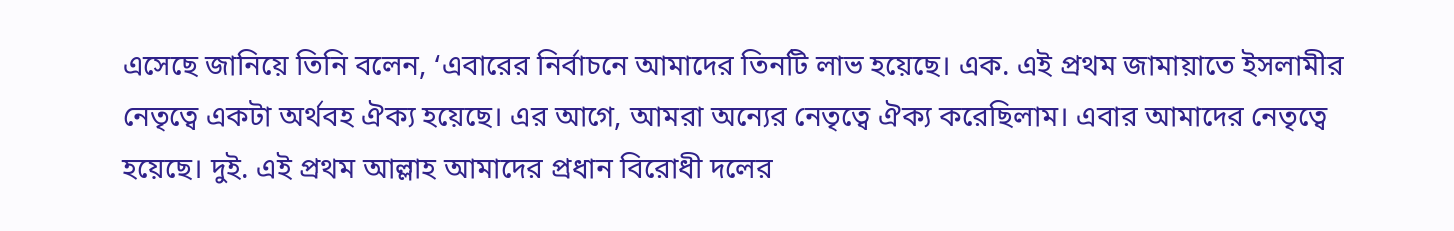এসেছে জানিয়ে তিনি বলেন, ‘এবারের নির্বাচনে আমাদের তিনটি লাভ হয়েছে। এক. এই প্রথম জামায়াতে ইসলামীর নেতৃত্বে একটা অর্থবহ ঐক্য হয়েছে। এর আগে, আমরা অন্যের নেতৃত্বে ঐক্য করেছিলাম। এবার আমাদের নেতৃত্বে হয়েছে। দুই. এই প্রথম আল্লাহ আমাদের প্রধান বিরোধী দলের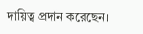দায়িত্ব প্রদান করেছেন।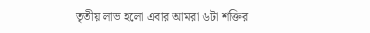তৃতীয় লাভ হলো এবার আমরা ৬টা শক্তির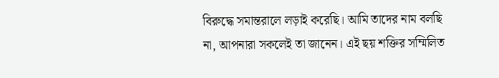বিরুদ্ধে সমান্তরালে লড়াই করেছি। আমি তাদের নাম বলছি না, আপনারা সকলেই তা জানেন। এই ছয় শক্তির সম্মিলিত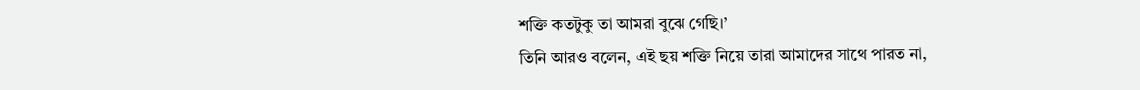শক্তি কতটুকু তা আমরা বুঝে গেছি।’
তিনি আরও বলেন, এই ছয় শক্তি নিয়ে তারা আমাদের সাথে পারত না,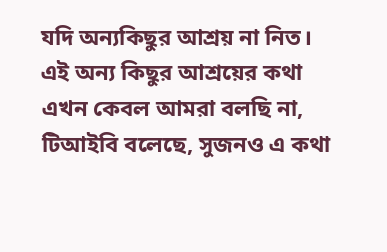যদি অন্যকিছুর আশ্রয় না নিত। এই অন্য কিছুর আশ্রয়ের কথা এখন কেবল আমরা বলছি না, টিআইবি বলেছে, সুজনও এ কথা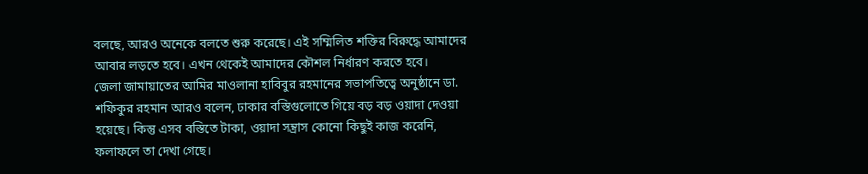বলছে, আরও অনেকে বলতে শুরু করেছে। এই সম্মিলিত শক্তির বিরুদ্ধে আমাদের আবার লড়তে হবে। এখন থেকেই আমাদের কৌশল নির্ধারণ করতে হবে।
জেলা জামায়াতের আমির মাওলানা হাবিবুর রহমানের সভাপতিত্বে অনুষ্ঠানে ডা. শফিকুর রহমান আরও বলেন, ঢাকার বস্তিগুলোতে গিয়ে বড় বড় ওয়াদা দেওয়া হয়েছে। কিন্তু এসব বস্তিতে টাকা, ওয়াদা সন্ত্রাস কোনো কিছুই কাজ করেনি, ফলাফলে তা দেখা গেছে।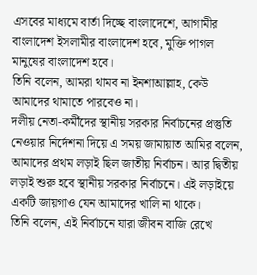এসবের মাধ্যমে বার্তা দিচ্ছে বাংলাদেশে, আগামীর বাংলাদেশ ইসলামীর বাংলাদেশ হবে, মুক্তি পাগল মানুষের বাংলাদেশ হবে।
তিনি বলেন, আমরা থামব না ইনশাআল্লাহ, কেউ আমাদের থামাতে পারবেও না।
দলীয় নেতা-কর্মীদের স্থানীয় সরকার নির্বাচনের প্রস্তুতি নেওয়ার নির্দেশনা দিয়ে এ সময় জামায়াত আমির বলেন, আমাদের প্রথম লড়াই ছিল জাতীয় নির্বাচন। আর দ্বিতীয় লড়াই শুরু হবে স্থানীয় সরকার নির্বাচনে। এই লড়াইয়ে একটি জায়গাও যেন আমাদের খালি না থাকে।
তিনি বলেন, এই নির্বাচনে যারা জীবন বাজি রেখে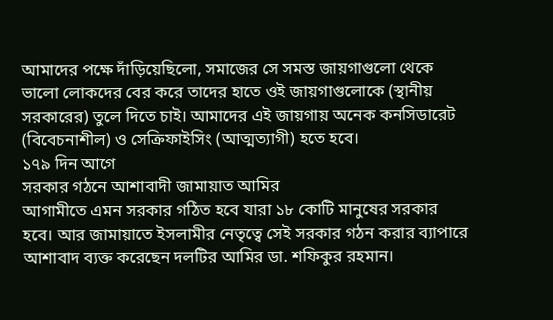আমাদের পক্ষে দাঁড়িয়েছিলো, সমাজের সে সমস্ত জায়গাগুলো থেকে ভালো লোকদের বের করে তাদের হাতে ওই জায়গাগুলোকে (স্থানীয় সরকারের) তুলে দিতে চাই। আমাদের এই জায়গায় অনেক কনসিডারেট (বিবেচনাশীল) ও সেক্রিফাইসিং (আত্মত্যাগী) হতে হবে।
১৭৯ দিন আগে
সরকার গঠনে আশাবাদী জামায়াত আমির
আগামীতে এমন সরকার গঠিত হবে যারা ১৮ কোটি মানুষের সরকার হবে। আর জামায়াতে ইসলামীর নেতৃত্বে সেই সরকার গঠন করার ব্যাপারে আশাবাদ ব্যক্ত করেছেন দলটির আমির ডা. শফিকুর রহমান।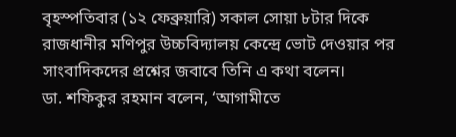বৃহস্পতিবার (১২ ফেব্রুয়ারি) সকাল সোয়া ৮টার দিকে রাজধানীর মণিপুর উচ্চবিদ্যালয় কেন্দ্রে ভোট দেওয়ার পর সাংবাদিকদের প্রশ্নের জবাবে তিনি এ কথা বলেন।
ডা. শফিকুর রহমান বলেন, ‘আগামীতে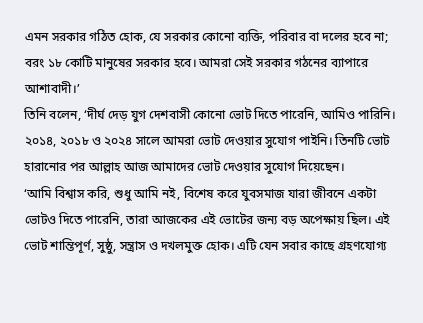এমন সরকার গঠিত হোক, যে সরকার কোনো ব্যক্তি, পরিবার বা দলের হবে না; বরং ১৮ কোটি মানুষের সরকার হবে। আমরা সেই সরকার গঠনের ব্যাপারে আশাবাদী।’
তিনি বলেন, ‘দীর্ঘ দেড় যুগ দেশবাসী কোনো ভোট দিতে পারেনি, আমিও পারিনি। ২০১৪, ২০১৮ ও ২০২৪ সালে আমরা ভোট দেওয়ার সুযোগ পাইনি। তিনটি ভোট হারানোর পর আল্লাহ আজ আমাদের ভোট দেওয়ার সুযোগ দিয়েছেন।
‘আমি বিশ্বাস করি, শুধু আমি নই, বিশেষ করে যুবসমাজ যারা জীবনে একটা ভোটও দিতে পারেনি, তারা আজকের এই ভোটের জন্য বড় অপেক্ষায় ছিল। এই ভোট শান্তিপূর্ণ, সুষ্ঠু, সন্ত্রাস ও দখলমুক্ত হোক। এটি যেন সবার কাছে গ্রহণযোগ্য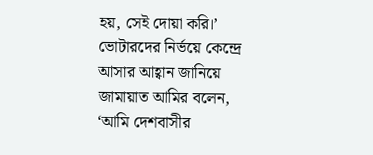হয়, সেই দোয়া করি।’
ভোটারদের নির্ভয়ে কেন্দ্রে আসার আহ্বান জানিয়ে জামায়াত আমির বলেন, ‘আমি দেশবাসীর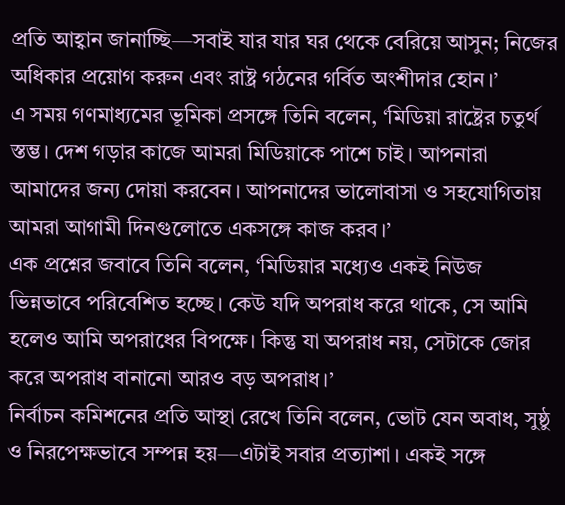প্রতি আহ্বান জানাচ্ছি—সবাই যার যার ঘর থেকে বেরিয়ে আসুন; নিজের অধিকার প্রয়োগ করুন এবং রাষ্ট্র গঠনের গর্বিত অংশীদার হোন।’
এ সময় গণমাধ্যমের ভূমিকা প্রসঙ্গে তিনি বলেন, ‘মিডিয়া রাষ্ট্রের চতুর্থ স্তম্ভ। দেশ গড়ার কাজে আমরা মিডিয়াকে পাশে চাই। আপনারা আমাদের জন্য দোয়া করবেন। আপনাদের ভালোবাসা ও সহযোগিতায় আমরা আগামী দিনগুলোতে একসঙ্গে কাজ করব।’
এক প্রশ্নের জবাবে তিনি বলেন, ‘মিডিয়ার মধ্যেও একই নিউজ ভিন্নভাবে পরিবেশিত হচ্ছে। কেউ যদি অপরাধ করে থাকে, সে আমি হলেও আমি অপরাধের বিপক্ষে। কিন্তু যা অপরাধ নয়, সেটাকে জোর করে অপরাধ বানানো আরও বড় অপরাধ।’
নির্বাচন কমিশনের প্রতি আস্থা রেখে তিনি বলেন, ভোট যেন অবাধ, সুষ্ঠু ও নিরপেক্ষভাবে সম্পন্ন হয়—এটাই সবার প্রত্যাশা। একই সঙ্গে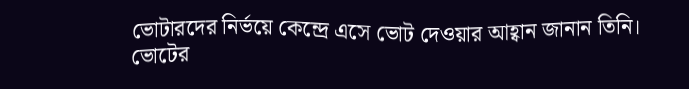ভোটারদের নির্ভয়ে কেন্দ্রে এসে ভোট দেওয়ার আহ্বান জানান তিনি।
ভোটের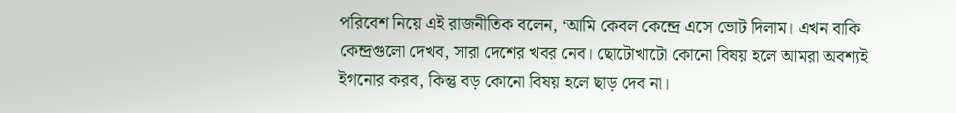পরিবেশ নিয়ে এই রাজনীতিক বলেন, ‘আমি কেবল কেন্দ্রে এসে ভোট দিলাম। এখন বাকি কেন্দ্রগুলো দেখব, সারা দেশের খবর নেব। ছোটোখাটো কোনো বিষয় হলে আমরা অবশ্যই ইগনোর করব, কিন্তু বড় কোনো বিষয় হলে ছাড় দেব না।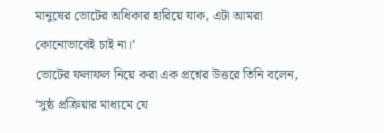মানুষের ভোটের অধিকার হারিয়ে যাক, এটা আমরা কোনোভাবেই চাই না।’
ভোটের ফলাফল নিয়ে করা এক প্রশ্নের উত্তরে তিনি বলেন, ‘সুষ্ঠ প্রক্রিয়ার মাধ্যমে যে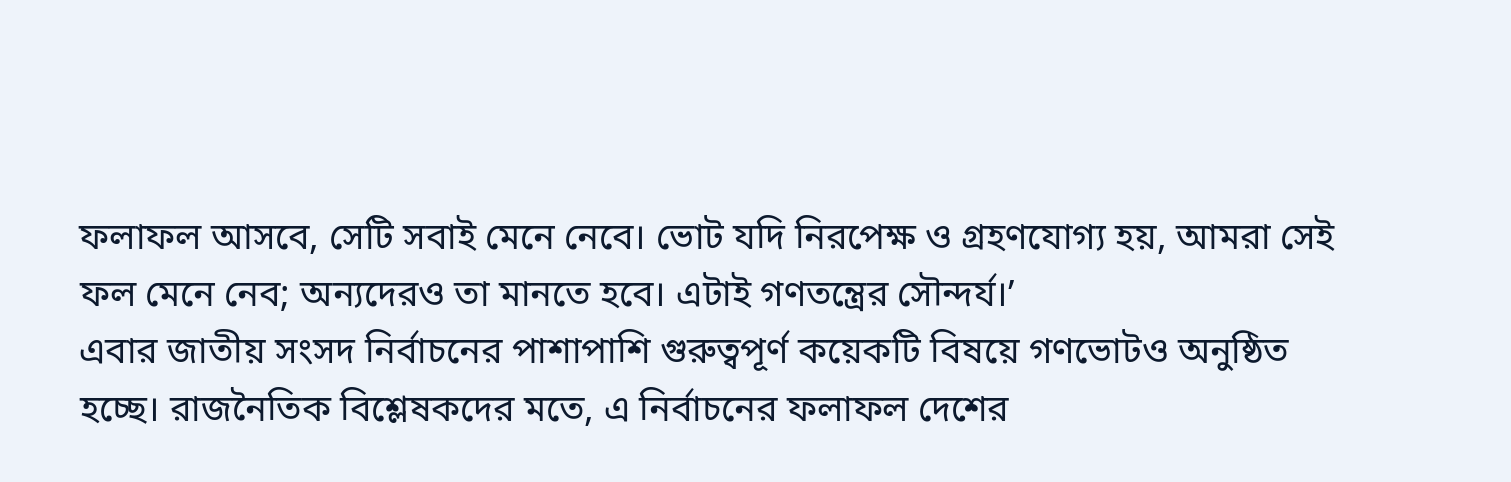ফলাফল আসবে, সেটি সবাই মেনে নেবে। ভোট যদি নিরপেক্ষ ও গ্রহণযোগ্য হয়, আমরা সেই ফল মেনে নেব; অন্যদেরও তা মানতে হবে। এটাই গণতন্ত্রের সৌন্দর্য।’
এবার জাতীয় সংসদ নির্বাচনের পাশাপাশি গুরুত্বপূর্ণ কয়েকটি বিষয়ে গণভোটও অনুষ্ঠিত হচ্ছে। রাজনৈতিক বিশ্লেষকদের মতে, এ নির্বাচনের ফলাফল দেশের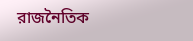রাজনৈতিক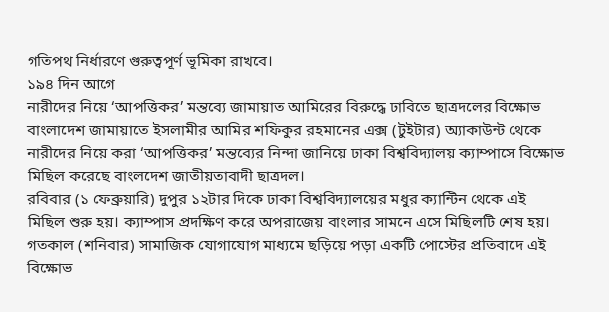গতিপথ নির্ধারণে গুরুত্বপূর্ণ ভূমিকা রাখবে।
১৯৪ দিন আগে
নারীদের নিয়ে ‘আপত্তিকর’ মন্তব্যে জামায়াত আমিরের বিরুদ্ধে ঢাবিতে ছাত্রদলের বিক্ষোভ
বাংলাদেশ জামায়াতে ইসলামীর আমির শফিকুর রহমানের এক্স (টুইটার) অ্যাকাউন্ট থেকে নারীদের নিয়ে করা ‘আপত্তিকর’ মন্তব্যের নিন্দা জানিয়ে ঢাকা বিশ্ববিদ্যালয় ক্যাম্পাসে বিক্ষোভ মিছিল করেছে বাংলদেশ জাতীয়তাবাদী ছাত্রদল।
রবিবার (১ ফেব্রুয়ারি) দুপুর ১২টার দিকে ঢাকা বিশ্ববিদ্যালয়ের মধুর ক্যান্টিন থেকে এই মিছিল শুরু হয়। ক্যাম্পাস প্রদক্ষিণ করে অপরাজেয় বাংলার সামনে এসে মিছিলটি শেষ হয়।
গতকাল (শনিবার) সামাজিক যোগাযোগ মাধ্যমে ছড়িয়ে পড়া একটি পোস্টের প্রতিবাদে এই বিক্ষোভ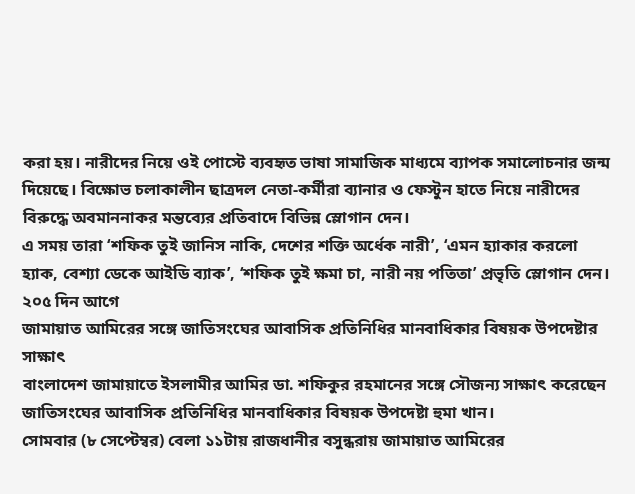করা হয়। নারীদের নিয়ে ওই পোস্টে ব্যবহৃত ভাষা সামাজিক মাধ্যমে ব্যাপক সমালোচনার জন্ম দিয়েছে। বিক্ষোভ চলাকালীন ছাত্রদল নেতা-কর্মীরা ব্যানার ও ফেস্টুন হাতে নিয়ে নারীদের বিরুদ্ধে অবমাননাকর মন্তব্যের প্রতিবাদে বিভিন্ন স্লোগান দেন।
এ সময় তারা ‘শফিক তুই জানিস নাকি, দেশের শক্তি অর্ধেক নারী’, ‘এমন হ্যাকার করলো হ্যাক, বেশ্যা ডেকে আইডি ব্যাক’, ‘শফিক তুই ক্ষমা চা, নারী নয় পতিতা’ প্রভৃতি স্লোগান দেন।
২০৫ দিন আগে
জামায়াত আমিরের সঙ্গে জাতিসংঘের আবাসিক প্রতিনিধির মানবাধিকার বিষয়ক উপদেষ্টার সাক্ষাৎ
বাংলাদেশ জামায়াতে ইসলামীর আমির ডা. শফিকুর রহমানের সঙ্গে সৌজন্য সাক্ষাৎ করেছেন জাতিসংঘের আবাসিক প্রতিনিধির মানবাধিকার বিষয়ক উপদেষ্টা হুমা খান।
সোমবার (৮ সেপ্টেম্বর) বেলা ১১টায় রাজধানীর বসুন্ধরায় জামায়াত আমিরের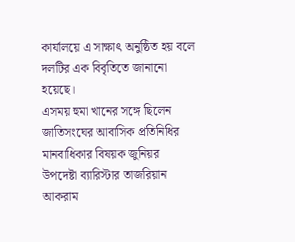কার্যালয়ে এ সাক্ষাৎ অনুষ্ঠিত হয় বলে দলটির এক বিবৃতিতে জানানো হয়েছে।
এসময় হুমা খানের সঙ্গে ছিলেন জাতিসংঘের আবাসিক প্রতিনিধির মানবাধিকার বিষয়ক জুনিয়র উপদেষ্টা ব্যারিস্টার তাজরিয়ান আকরাম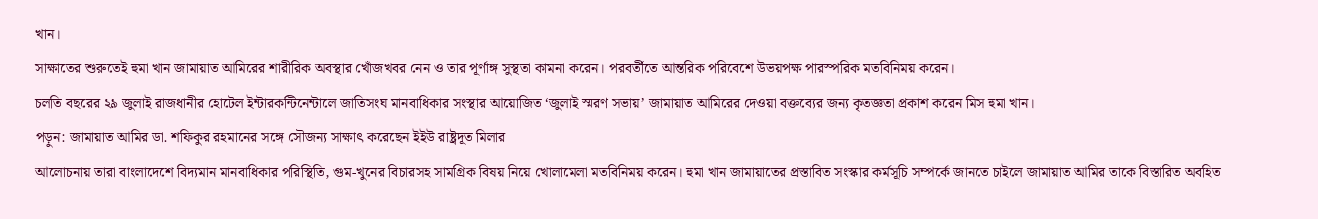খান।
সাক্ষাতের শুরুতেই হুমা খান জামায়াত আমিরের শারীরিক অবস্থার খোঁজখবর নেন ও তার পূর্ণাঙ্গ সুস্থতা কামনা করেন। পরবর্তীতে আন্তরিক পরিবেশে উভয়পক্ষ পারস্পরিক মতবিনিময় করেন।
চলতি বছরের ২৯ জুলাই রাজধানীর হোটেল ইন্টারকন্টিনেন্টালে জাতিসংঘ মানবাধিকার সংস্থার আয়োজিত ‘জুলাই স্মরণ সভায়’ জামায়াত আমিরের দেওয়া বক্তব্যের জন্য কৃতজ্ঞতা প্রকাশ করেন মিস হুমা খান।
পড়ুন: জামায়াত আমির ডা. শফিকুর রহমানের সঙ্গে সৌজন্য সাক্ষাৎ করেছেন ইইউ রাষ্ট্রদূত মিলার
আলোচনায় তারা বাংলাদেশে বিদ্যমান মানবাধিকার পরিস্থিতি, গুম-খুনের বিচারসহ সামগ্রিক বিষয় নিয়ে খোলামেলা মতবিনিময় করেন। হুমা খান জামায়াতের প্রস্তাবিত সংস্কার কর্মসূচি সম্পর্কে জানতে চাইলে জামায়াত আমির তাকে বিস্তারিত অবহিত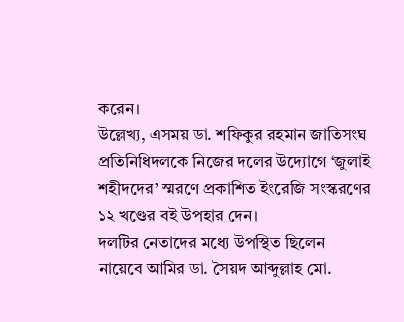করেন।
উল্লেখ্য, এসময় ডা. শফিকুর রহমান জাতিসংঘ প্রতিনিধিদলকে নিজের দলের উদ্যোগে ‘জুলাই শহীদদের’ স্মরণে প্রকাশিত ইংরেজি সংস্করণের ১২ খণ্ডের বই উপহার দেন।
দলটির নেতাদের মধ্যে উপস্থিত ছিলেন নায়েবে আমির ডা. সৈয়দ আব্দুল্লাহ মো.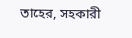তাহের, সহকারী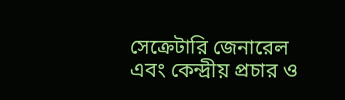সেক্রেটারি জেনারেল এবং কেন্দ্রীয় প্রচার ও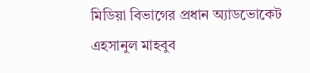মিডিয়া বিভাগের প্রধান অ্যাডভোকেট এহসানুল মাহবুব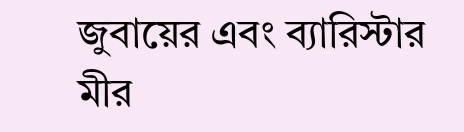জুবায়ের এবং ব্যারিস্টার মীর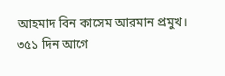আহমাদ বিন কাসেম আরমান প্রমুখ।
৩৫১ দিন আগে